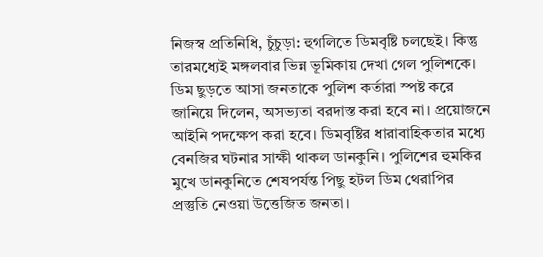নিজস্ব প্রতিনিধি, চুঁচুড়া: হুগলিতে ডিমবৃষ্টি চলছেই। কিন্তু তারমধ্যেই মঙ্গলবার ভিন্ন ভূমিকায় দেখা গেল পুলিশকে। ডিম ছুড়তে আসা জনতাকে পুলিশ কর্তারা স্পষ্ট করে জানিয়ে দিলেন, অসভ্যতা বরদাস্ত করা হবে না। প্রয়োজনে আইনি পদক্ষেপ করা হবে। ডিমবৃষ্টির ধারাবাহিকতার মধ্যে বেনজির ঘটনার সাক্ষী থাকল ডানকুনি। পুলিশের হুমকির মুখে ডানকুনিতে শেষপর্যন্ত পিছু হটল ডিম থেরাপির প্রস্তুতি নেওয়া উত্তেজিত জনতা।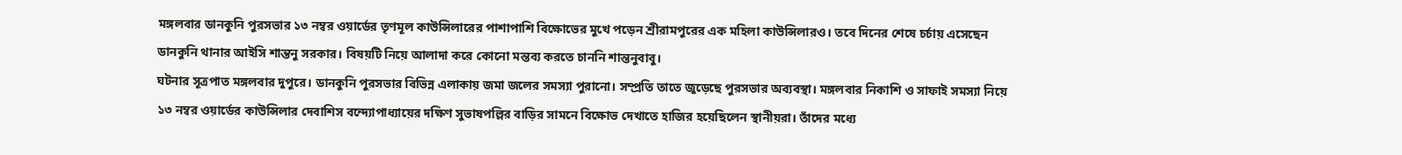মঙ্গলবার ডানকুনি পুরসভার ১৩ নম্বর ওয়ার্ডের তৃণমূল কাউন্সিলারের পাশাপাশি বিক্ষোভের মুখে পড়েন শ্রীরামপুরের এক মহিলা কাউন্সিলারও। তবে দিনের শেষে চর্চায় এসেছেন ডানকুনি থানার আইসি শান্তনু সরকার। বিষয়টি নিয়ে আলাদা করে কোনো মন্তব্য করতে চাননি শান্তনুবাবু।
ঘটনার সূত্রপাত মঙ্গলবার দুপুরে। ডানকুনি পুরসভার বিভিন্ন এলাকায় জমা জলের সমস্যা পুরানো। সম্প্রতি তাতে জুড়েছে পুরসভার অব্যবস্থা। মঙ্গলবার নিকাশি ও সাফাই সমস্যা নিয়ে ১৩ নম্বর ওয়ার্ডের কাউন্সিলার দেবাশিস বন্দ্যোপাধ্যায়ের দক্ষিণ সুভাষপল্লির বাড়ির সামনে বিক্ষোভ দেখাতে হাজির হয়েছিলেন স্থানীয়রা। তাঁদের মধ্যে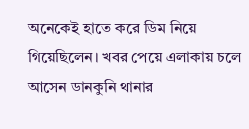অনেকেই হাতে করে ডিম নিয়ে গিয়েছিলেন। খবর পেয়ে এলাকায় চলে আসেন ডানকুনি থানার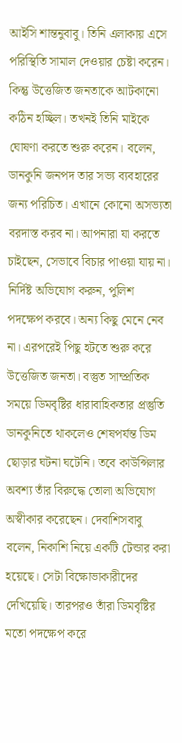আইসি শান্তনুবাবু। তিনি এলাকায় এসে পরিস্থিতি সামাল দেওয়ার চেষ্টা করেন। কিন্তু উত্তেজিত জনতাকে আটকানো কঠিন হচ্ছিল। তখনই তিনি মাইকে ঘোষণা করতে শুরু করেন। বলেন, ডানকুনি জনপদ তার সভ্য ব্যবহারের জন্য পরিচিত। এখানে কোনো অসভ্যতা বরদাস্ত করব না। আপনারা যা করতে চাইছেন, সেভাবে বিচার পাওয়া যায় না। নির্দিষ্ট অভিযোগ করুন, পুলিশ পদক্ষেপ করবে। অন্য কিছু মেনে নেব না। এরপরেই পিছু হটতে শুরু করে উত্তেজিত জনতা। বস্তুত সাম্প্রতিক সময়ে ডিমবৃষ্টির ধারাবাহিকতার প্রস্তুতি ডানকুনিতে থাকলেও শেষপর্যন্ত ডিম ছোড়ার ঘটনা ঘটেনি। তবে কাউন্সিলার অবশ্য তাঁর বিরুদ্ধে তোলা অভিযোগ অস্বীকার করেছেন। দেবাশিসবাবু বলেন, নিকাশি নিয়ে একটি টেন্ডার করা হয়েছে। সেটা বিক্ষোভাকারীদের দেখিয়েছি। তারপরও তাঁরা ডিমবৃষ্টির মতো পদক্ষেপ করে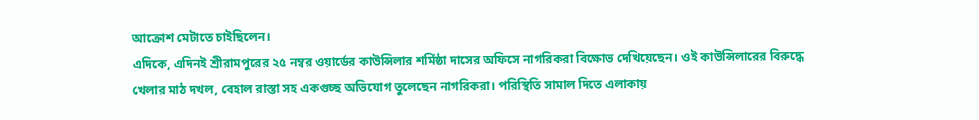আক্রোশ মেটাতে চাইছিলেন।
এদিকে, এদিনই শ্রীরামপুরের ২৫ নম্বর ওয়ার্ডের কাউন্সিলার শর্মিষ্ঠা দাসের অফিসে নাগরিকরা বিক্ষোভ দেখিয়েছেন। ওই কাউন্সিলারের বিরুদ্ধে খেলার মাঠ দখল, বেহাল রাস্তা সহ একগুচ্ছ অভিযোগ তুলেছেন নাগরিকরা। পরিস্থিতি সামাল দিতে এলাকায়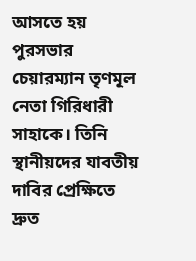আসতে হয় পুরসভার চেয়ারম্যান তৃণমূল নেতা গিরিধারী সাহাকে। তিনি স্থানীয়দের যাবতীয় দাবির প্রেক্ষিতে দ্রুত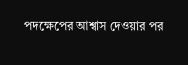পদক্ষেপের আশ্বাস দেওয়ার পর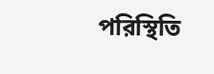পরিস্থিতি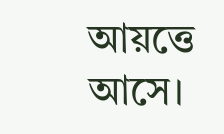আয়ত্তে আসে।